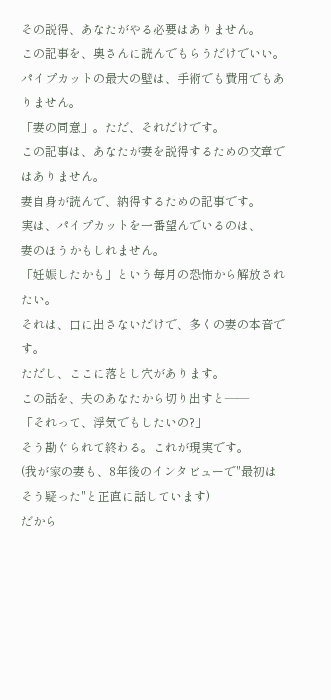その説得、あなたがやる必要はありません。
この記事を、奥さんに読んでもらうだけでいい。
パイプカットの最大の壁は、手術でも費用でもありません。
「妻の同意」。ただ、それだけです。
この記事は、あなたが妻を説得するための文章ではありません。
妻自身が読んで、納得するための記事です。
実は、パイプカットを一番望んでいるのは、
妻のほうかもしれません。
「妊娠したかも」という毎月の恐怖から解放されたい。
それは、口に出さないだけで、多くの妻の本音です。
ただし、ここに落とし穴があります。
この話を、夫のあなたから切り出すと――
「それって、浮気でもしたいの?」
そう勘ぐられて終わる。これが現実です。
(我が家の妻も、8年後のインタビューで"最初はそう疑った"と正直に話しています)
だから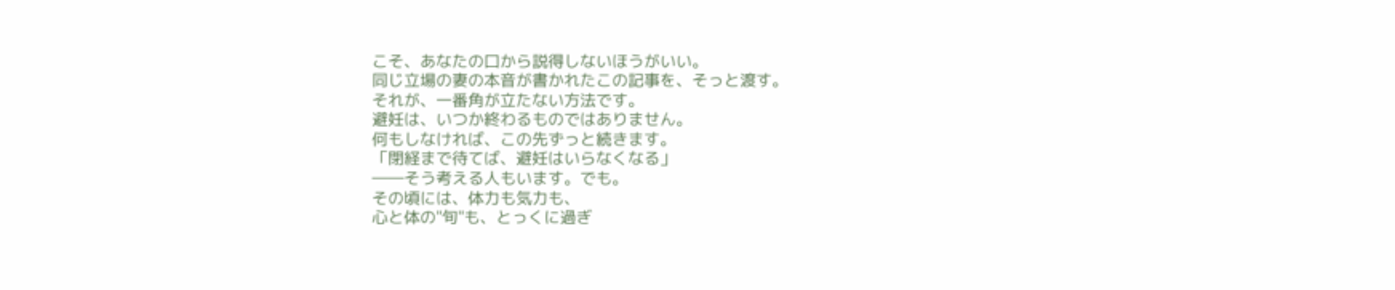こそ、あなたの口から説得しないほうがいい。
同じ立場の妻の本音が書かれたこの記事を、そっと渡す。
それが、一番角が立たない方法です。
避妊は、いつか終わるものではありません。
何もしなければ、この先ずっと続きます。
「閉経まで待てば、避妊はいらなくなる」
――そう考える人もいます。でも。
その頃には、体力も気力も、
心と体の"旬"も、とっくに過ぎ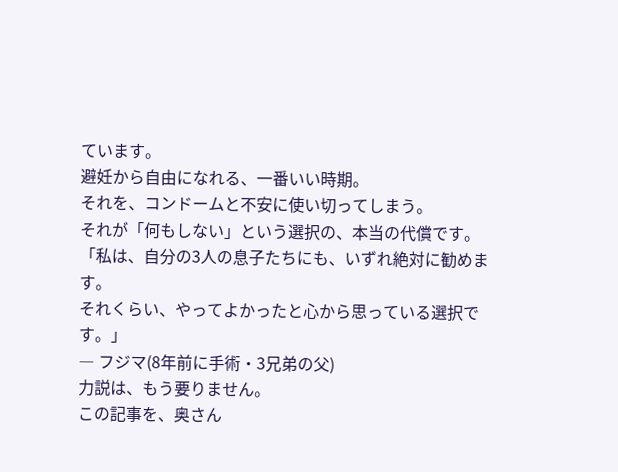ています。
避妊から自由になれる、一番いい時期。
それを、コンドームと不安に使い切ってしまう。
それが「何もしない」という選択の、本当の代償です。
「私は、自分の3人の息子たちにも、いずれ絶対に勧めます。
それくらい、やってよかったと心から思っている選択です。」
― フジマ(8年前に手術・3兄弟の父)
力説は、もう要りません。
この記事を、奥さん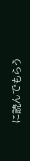に読んでもらう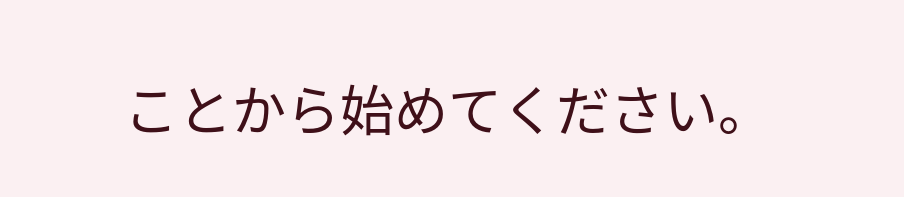ことから始めてください。